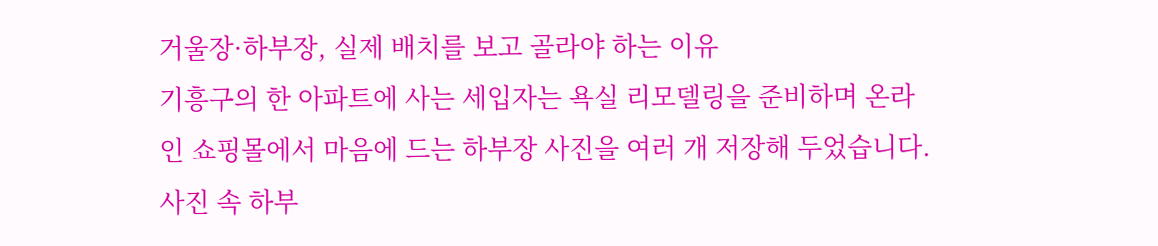거울장·하부장, 실제 배치를 보고 골라야 하는 이유
기흥구의 한 아파트에 사는 세입자는 욕실 리모델링을 준비하며 온라인 쇼핑몰에서 마음에 드는 하부장 사진을 여러 개 저장해 두었습니다. 사진 속 하부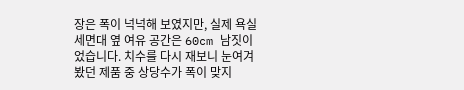장은 폭이 넉넉해 보였지만, 실제 욕실 세면대 옆 여유 공간은 60cm 남짓이었습니다. 치수를 다시 재보니 눈여겨봤던 제품 중 상당수가 폭이 맞지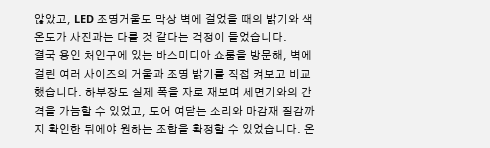않았고, LED 조명거울도 막상 벽에 걸었을 때의 밝기와 색온도가 사진과는 다를 것 같다는 걱정이 들었습니다.
결국 용인 처인구에 있는 바스미디아 쇼룸을 방문해, 벽에 걸린 여러 사이즈의 거울과 조명 밝기를 직접 켜보고 비교했습니다. 하부장도 실제 폭을 자로 재보며 세면기와의 간격을 가늠할 수 있었고, 도어 여닫는 소리와 마감재 질감까지 확인한 뒤에야 원하는 조합을 확정할 수 있었습니다. 온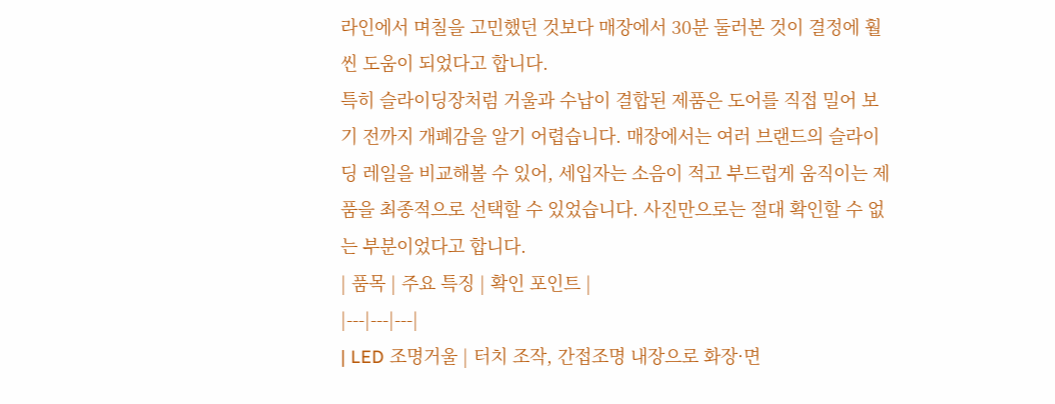라인에서 며칠을 고민했던 것보다 매장에서 30분 둘러본 것이 결정에 훨씬 도움이 되었다고 합니다.
특히 슬라이딩장처럼 거울과 수납이 결합된 제품은 도어를 직접 밀어 보기 전까지 개폐감을 알기 어렵습니다. 매장에서는 여러 브랜드의 슬라이딩 레일을 비교해볼 수 있어, 세입자는 소음이 적고 부드럽게 움직이는 제품을 최종적으로 선택할 수 있었습니다. 사진만으로는 절대 확인할 수 없는 부분이었다고 합니다.
| 품목 | 주요 특징 | 확인 포인트 |
|---|---|---|
| LED 조명거울 | 터치 조작, 간접조명 내장으로 화장·면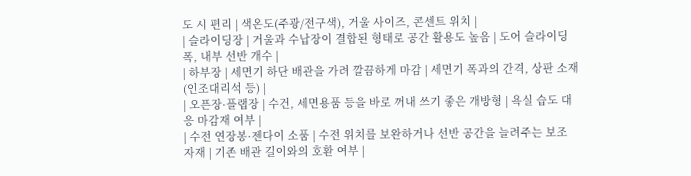도 시 편리 | 색온도(주광/전구색), 거울 사이즈, 콘센트 위치 |
| 슬라이딩장 | 거울과 수납장이 결합된 형태로 공간 활용도 높음 | 도어 슬라이딩 폭, 내부 선반 개수 |
| 하부장 | 세면기 하단 배관을 가려 깔끔하게 마감 | 세면기 폭과의 간격, 상판 소재(인조대리석 등) |
| 오픈장·플랩장 | 수건, 세면용품 등을 바로 꺼내 쓰기 좋은 개방형 | 욕실 습도 대응 마감재 여부 |
| 수전 연장봉·젠다이 소품 | 수전 위치를 보완하거나 선반 공간을 늘려주는 보조 자재 | 기존 배관 길이와의 호환 여부 |